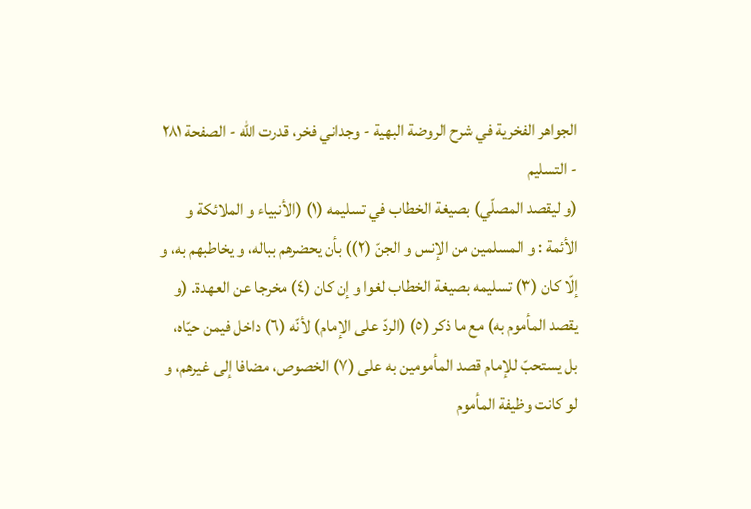الجواهر الفخرية في شرح الروضة البهية - وجداني فخر، قدرت الله - الصفحة ٢٨١ - التسليم
(و ليقصد المصلّي) بصيغة الخطاب في تسليمه (١) (الأنبياء و الملائكة و الأئمة : و المسلمين من الإنس و الجنّ (٢)) بأن يحضرهم بباله، و يخاطبهم به، و إلّا كان (٣) تسليمه بصيغة الخطاب لغوا و إن كان (٤) مخرجا عن العهدة. (و يقصد المأموم به) مع ما ذكر (٥) (الردّ على الإمام) لأنّه (٦) داخل فيمن حيّاه، بل يستحبّ للإمام قصد المأمومين به على (٧) الخصوص، مضافا إلى غيرهم، و لو كانت وظيفة المأموم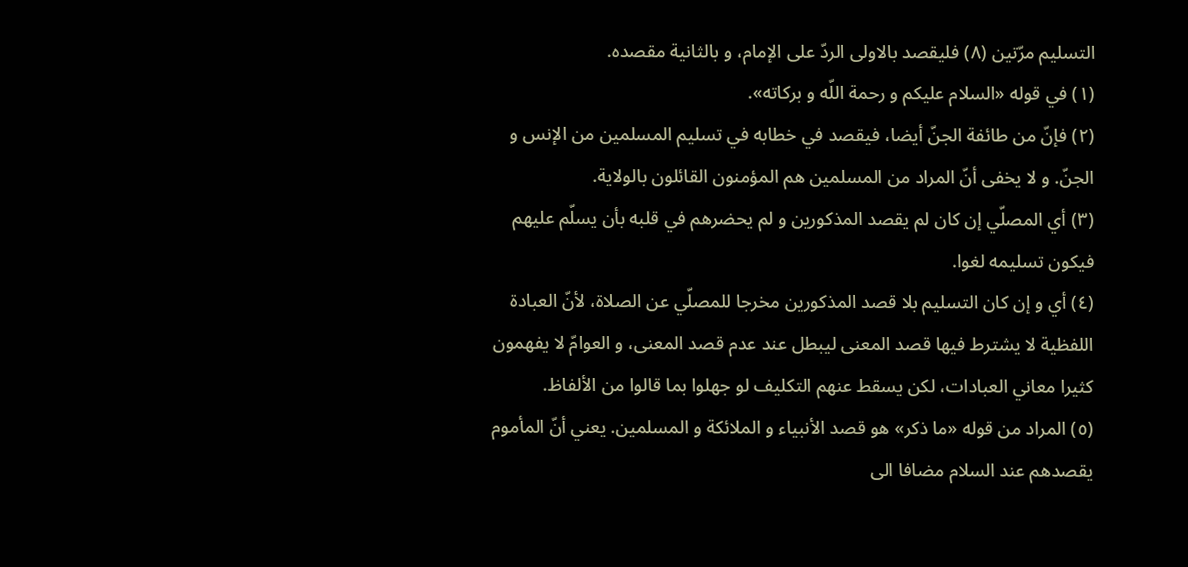التسليم مرّتين (٨) فليقصد بالاولى الردّ على الإمام، و بالثانية مقصده.
(١) في قوله «السلام عليكم و رحمة اللّه و بركاته».
(٢) فإنّ من طائفة الجنّ أيضا، فيقصد في خطابه في تسليم المسلمين من الإنس و الجنّ. و لا يخفى أنّ المراد من المسلمين هم المؤمنون القائلون بالولاية.
(٣) أي المصلّي إن كان لم يقصد المذكورين و لم يحضرهم في قلبه بأن يسلّم عليهم فيكون تسليمه لغوا.
(٤) أي و إن كان التسليم بلا قصد المذكورين مخرجا للمصلّي عن الصلاة، لأنّ العبادة اللفظية لا يشترط فيها قصد المعنى ليبطل عند عدم قصد المعنى، و العوامّ لا يفهمون كثيرا معاني العبادات، لكن يسقط عنهم التكليف لو جهلوا بما قالوا من الألفاظ.
(٥) المراد من قوله «ما ذكر» هو قصد الأنبياء و الملائكة و المسلمين. يعني أنّ المأموم يقصدهم عند السلام مضافا الى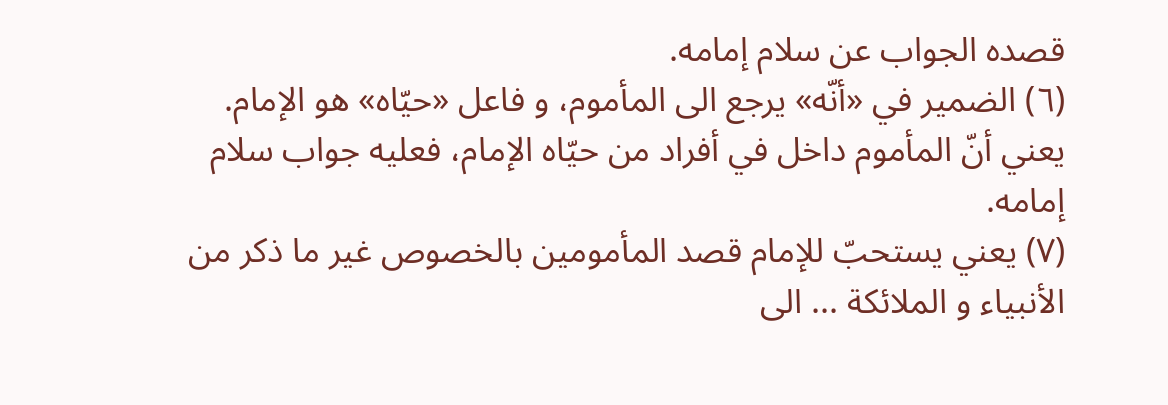قصده الجواب عن سلام إمامه.
(٦) الضمير في «أنّه» يرجع الى المأموم، و فاعل «حيّاه» هو الإمام. يعني أنّ المأموم داخل في أفراد من حيّاه الإمام، فعليه جواب سلام إمامه.
(٧) يعني يستحبّ للإمام قصد المأمومين بالخصوص غير ما ذكر من الأنبياء و الملائكة ... الى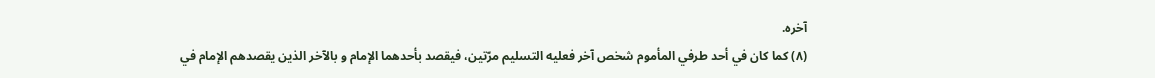آخره.
(٨) كما كان في أحد طرفي المأموم شخص آخر فعليه التسليم مرّتين، فيقصد بأحدهما الإمام و بالآخر الذين يقصدهم الإمام في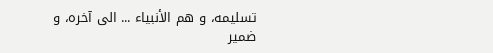تسليمه، و هم الأنبياء ... الى آخره، و ضمير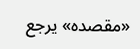«مقصده» يرجع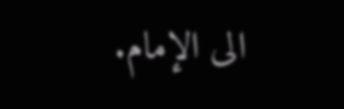الى الإمام.